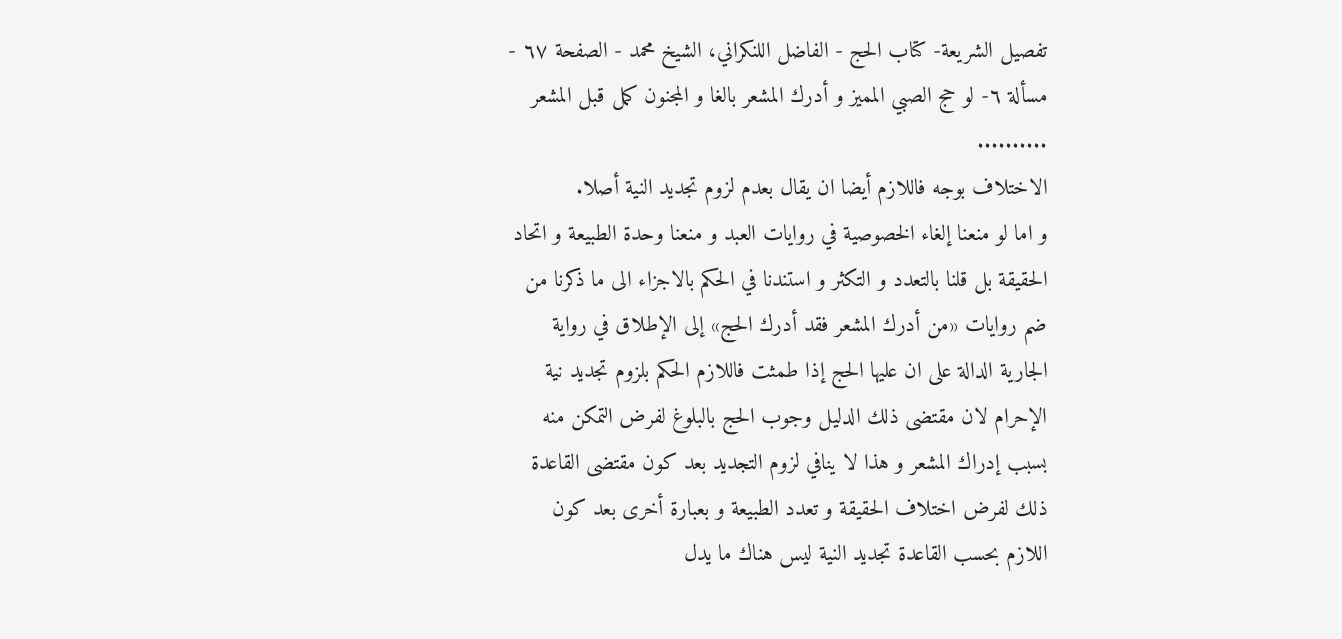تفصيل الشريعة- كتاب الحج - الفاضل اللنكراني، الشيخ محمد - الصفحة ٦٧ - مسألة ٦- لو حج الصبي المميز و أدرك المشعر بالغا و المجنون كمل قبل المشعر
..........
الاختلاف بوجه فاللازم أيضا ان يقال بعدم لزوم تجديد النية أصلا.
و اما لو منعنا إلغاء الخصوصية في روايات العبد و منعنا وحدة الطبيعة و اتحاد الحقيقة بل قلنا بالتعدد و التكثر و استندنا في الحكم بالاجزاء الى ما ذكرنا من ضم روايات «من أدرك المشعر فقد أدرك الحج» إلى الإطلاق في رواية الجارية الدالة على ان عليها الحج إذا طمثت فاللازم الحكم بلزوم تجديد نية الإحرام لان مقتضى ذلك الدليل وجوب الحج بالبلوغ لفرض التمكن منه بسبب إدراك المشعر و هذا لا ينافي لزوم التجديد بعد كون مقتضى القاعدة ذلك لفرض اختلاف الحقيقة و تعدد الطبيعة و بعبارة أخرى بعد كون اللازم بحسب القاعدة تجديد النية ليس هناك ما يدل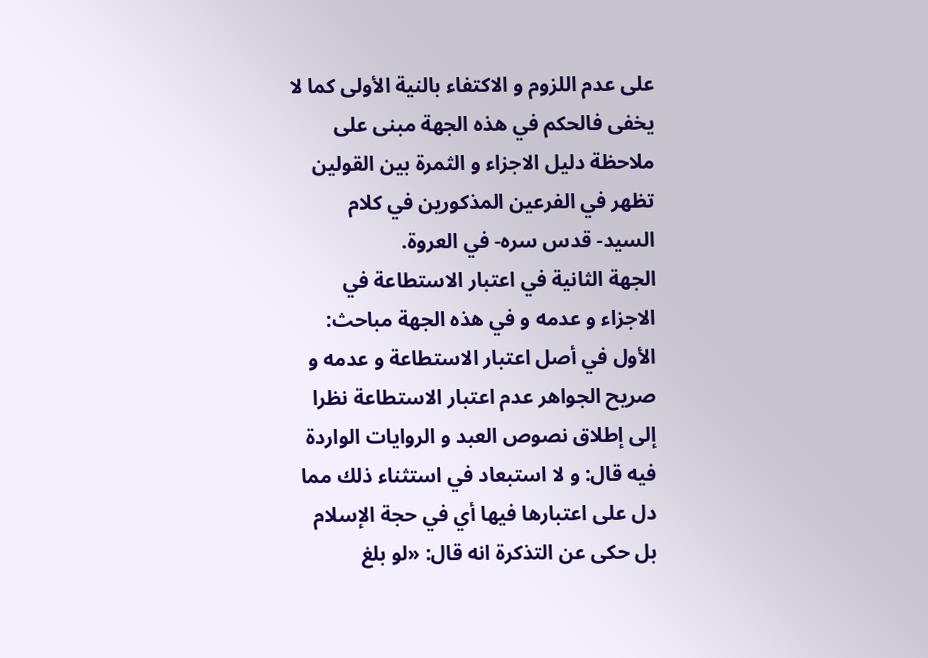على عدم اللزوم و الاكتفاء بالنية الأولى كما لا يخفى فالحكم في هذه الجهة مبنى على ملاحظة دليل الاجزاء و الثمرة بين القولين تظهر في الفرعين المذكورين في كلام السيد- قدس سره- في العروة.
الجهة الثانية في اعتبار الاستطاعة في الاجزاء و عدمه و في هذه الجهة مباحث:
الأول في أصل اعتبار الاستطاعة و عدمه و صريح الجواهر عدم اعتبار الاستطاعة نظرا إلى إطلاق نصوص العبد و الروايات الواردة فيه قال: و لا استبعاد في استثناء ذلك مما دل على اعتبارها فيها أي في حجة الإسلام بل حكى عن التذكرة انه قال: «لو بلغ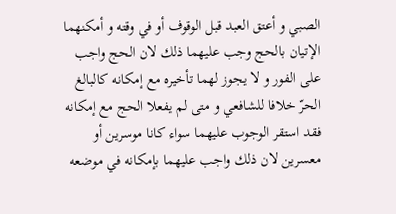الصبي و أعتق العبد قبل الوقوف أو في وقته و أمكنهما الإتيان بالحج وجب عليهما ذلك لان الحج واجب على الفور و لا يجوز لهما تأخيره مع إمكانه كالبالغ الحرّ خلافا للشافعي و متى لم يفعلا الحج مع إمكانه فقد استقر الوجوب عليهما سواء كانا موسرين أو معسرين لان ذلك واجب عليهما بإمكانه في موضعه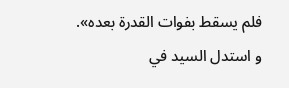فلم يسقط بفوات القدرة بعده».
و استدل السيد في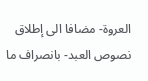العروة- مضافا الى إطلاق نصوص العبد- بانصراف ما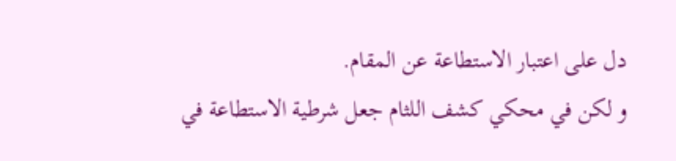دل على اعتبار الاستطاعة عن المقام.
و لكن في محكي كشف اللثام جعل شرطية الاستطاعة في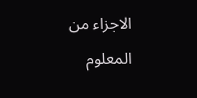الاجزاء من المعلوم